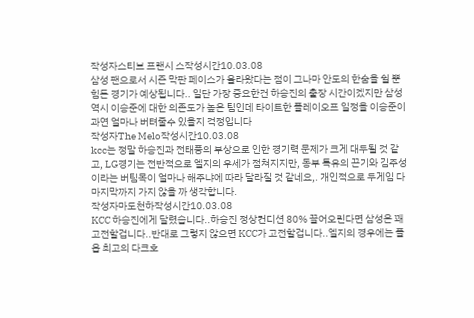작성자스티브 프랜시 스작성시간10.03.08
삼성 팬으로서 시즌 막판 페이스가 올라왔다는 점이 그나마 안도의 한숨을 쉴 뿐 힘든 경기가 예상됩니다.. 일단 가장 중요한건 하승진의 출장 시간이겠지만 삼성 역시 이승준에 대한 의존도가 높은 팀인데 타이트한 플레이오프 일정을 이승준이 과연 얼마나 버텨줄수 있을지 걱정입니다
작성자The Melo작성시간10.03.08
kcc는 정말 하승진과 전태풍의 부상으로 인한 경기력 문제가 크게 대두될 것 같고, LG경기는 전반적으로 엘지의 우세가 점쳐지지만, 동부 특유의 끈기와 김주성이라는 버팀목이 얼마나 해주냐에 따라 달라질 것 같네요,. 개인적으로 두게임 다 마지막까지 가지 않을 까 생각합니다.
작성자마도천하작성시간10.03.08
KCC 하승진에게 달렸습니다..하승진 정상컨디션 80% 끌어오린다면 삼성은 꽤 고전할겁니다..반대로 그렇지 않으면 KCC가 고전할겁니다..엘지의 경우에는 플옵 최고의 다크호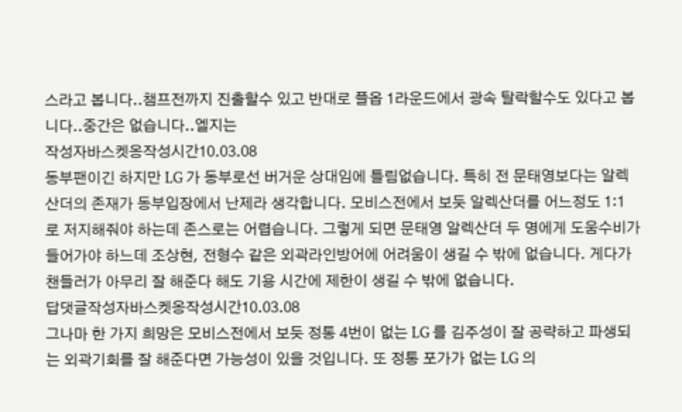스라고 봅니다..챔프전까지 진출할수 있고 반대로 플옵 1라운드에서 광속 탈락할수도 있다고 봅니다..중간은 없습니다..엘지는
작성자바스켓옹작성시간10.03.08
동부팬이긴 하지만 LG 가 동부로선 버거운 상대임에 틀림없습니다. 특히 전 문태영보다는 알렉산더의 존재가 동부입장에서 난제라 생각합니다. 모비스전에서 보듯 알렉산더를 어느정도 1:1 로 저지해줘야 하는데 존스로는 어렵습니다. 그렇게 되면 문태영 알렉산더 두 명에게 도움수비가 들어가야 하느데 조상현, 전형수 같은 외곽라인방어에 어려움이 생길 수 밖에 없습니다. 게다가 챈들러가 아무리 잘 해준다 해도 기용 시간에 제한이 생길 수 밖에 없습니다.
답댓글작성자바스켓옹작성시간10.03.08
그나마 한 가지 희망은 모비스전에서 보듯 정통 4번이 없는 LG 를 김주성이 잘 공략하고 파생되는 외곽기회를 잘 해준다면 가능성이 있을 것입니다. 또 정통 포가가 없는 LG 의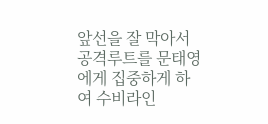앞선을 잘 막아서 공격루트를 문태영에게 집중하게 하여 수비라인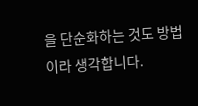을 단순화하는 것도 방법이라 생각합니다.